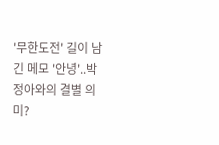'무한도전' 길이 남긴 메모 '안녕'..박정아와의 결별 의미?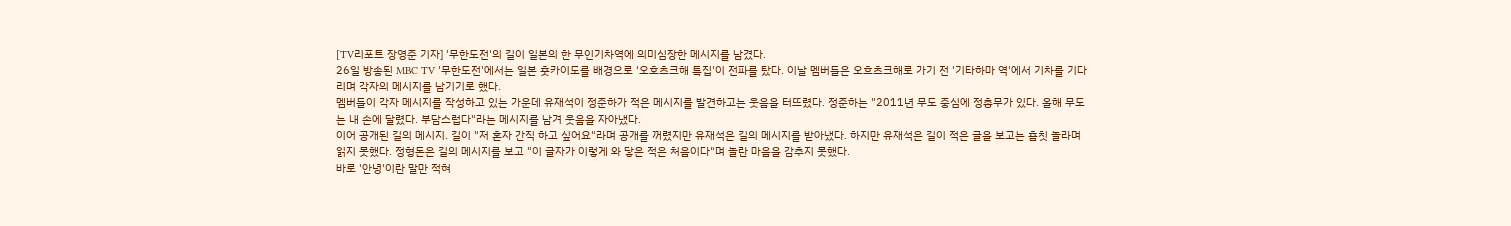[TV리포트 장영준 기자] '무한도전'의 길이 일본의 한 무인기차역에 의미심장한 메시지를 남겼다.
26일 방송된 MBC TV '무한도전'에서는 일본 훗카이도를 배경으로 '오호츠크해 특집'이 전파를 탔다. 이날 멤버들은 오흐츠크해로 가기 전 '기타하마 역'에서 기차를 기다리며 각자의 메시지를 남기기로 했다.
멤버들이 각자 메시지를 작성하고 있는 가운데 유재석이 정준하가 적은 메시지를 발견하고는 웃음을 터뜨렸다. 정준하는 "2011년 무도 중심에 정총무가 있다. 올해 무도는 내 손에 달렸다. 부담스럽다"라는 메시지를 남겨 웃음을 자아냈다.
이어 공개된 길의 메시지. 길이 "저 혼자 간직 하고 싶어요"라며 공개를 꺼렸지만 유재석은 길의 메시지를 받아냈다. 하지만 유재석은 길이 적은 글을 보고는 흠칫 놀라며 읽지 못했다. 정형돈은 길의 메시지를 보고 "이 글자가 이렇게 와 닿은 적은 처음이다"며 놀란 마음을 감추지 못했다.
바로 '안녕'이란 말만 적혀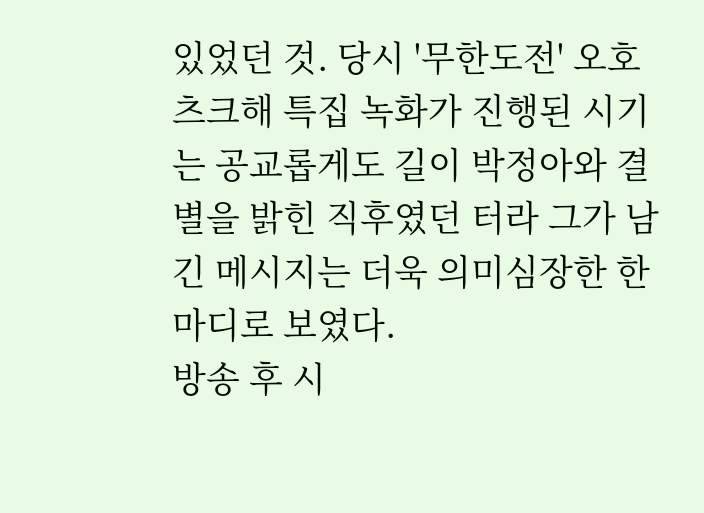있었던 것. 당시 '무한도전' 오호츠크해 특집 녹화가 진행된 시기는 공교롭게도 길이 박정아와 결별을 밝힌 직후였던 터라 그가 남긴 메시지는 더욱 의미심장한 한마디로 보였다.
방송 후 시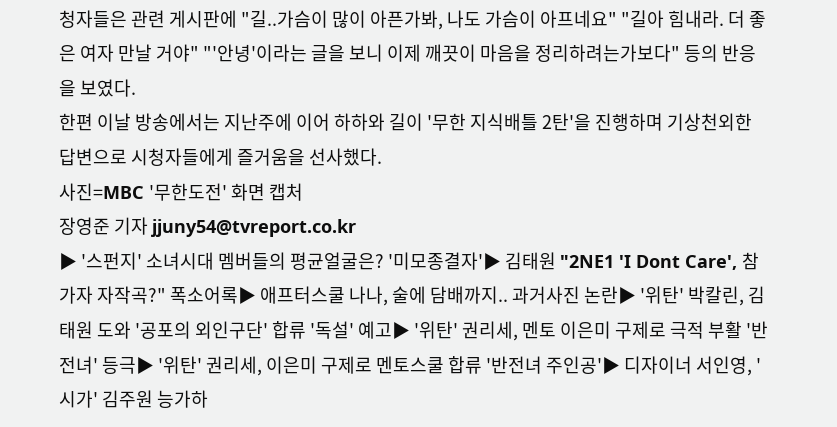청자들은 관련 게시판에 "길..가슴이 많이 아픈가봐, 나도 가슴이 아프네요" "길아 힘내라. 더 좋은 여자 만날 거야" "'안녕'이라는 글을 보니 이제 깨끗이 마음을 정리하려는가보다" 등의 반응을 보였다.
한편 이날 방송에서는 지난주에 이어 하하와 길이 '무한 지식배틀 2탄'을 진행하며 기상천외한 답변으로 시청자들에게 즐거움을 선사했다.
사진=MBC '무한도전' 화면 캡처
장영준 기자 jjuny54@tvreport.co.kr
▶ '스펀지' 소녀시대 멤버들의 평균얼굴은? '미모종결자'▶ 김태원 "2NE1 'I Dont Care', 참가자 자작곡?" 폭소어록▶ 애프터스쿨 나나, 술에 담배까지.. 과거사진 논란▶ '위탄' 박칼린, 김태원 도와 '공포의 외인구단' 합류 '독설' 예고▶ '위탄' 권리세, 멘토 이은미 구제로 극적 부활 '반전녀' 등극▶ '위탄' 권리세, 이은미 구제로 멘토스쿨 합류 '반전녀 주인공'▶ 디자이너 서인영, '시가' 김주원 능가하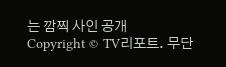는 깜찍 사인 공개
Copyright © TV리포트. 무단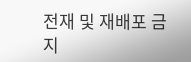전재 및 재배포 금지